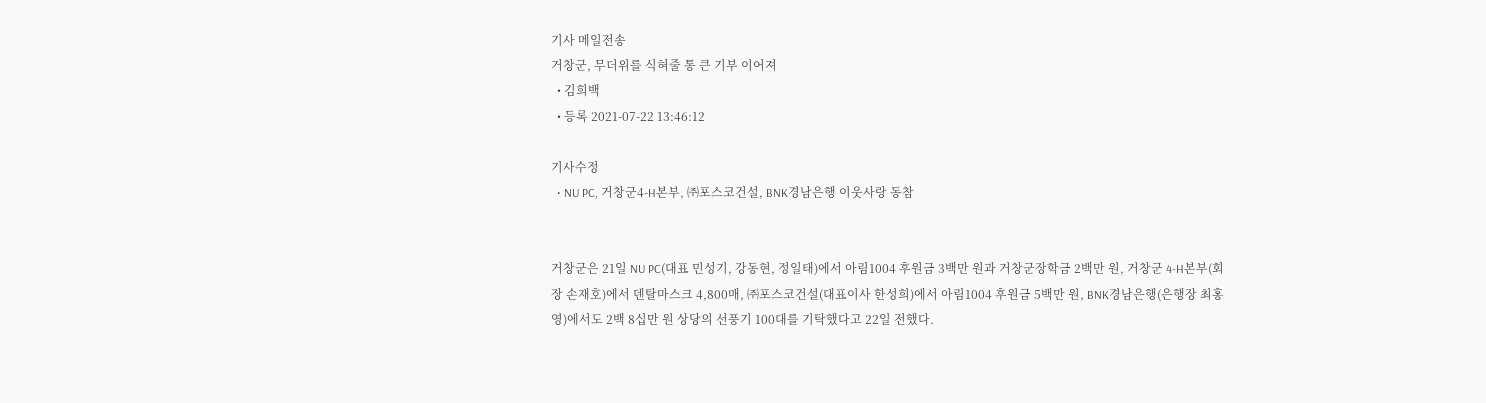기사 메일전송
거창군, 무더위를 식혀줄 통 큰 기부 이어져
  • 김희백
  • 등록 2021-07-22 13:46:12

기사수정
  • NU PC, 거창군4-H본부, ㈜포스코건설, BNK경남은행 이웃사랑 동참


거창군은 21일 NU PC(대표 민성기, 강동현, 정일태)에서 아림1004 후원금 3백만 원과 거창군장학금 2백만 원, 거창군 4-H본부(회장 손재호)에서 덴탈마스크 4,800매, ㈜포스코건설(대표이사 한성희)에서 아림1004 후원금 5백만 원, BNK경남은행(은행장 최홍영)에서도 2백 8십만 원 상당의 선풍기 100대를 기탁했다고 22일 전했다.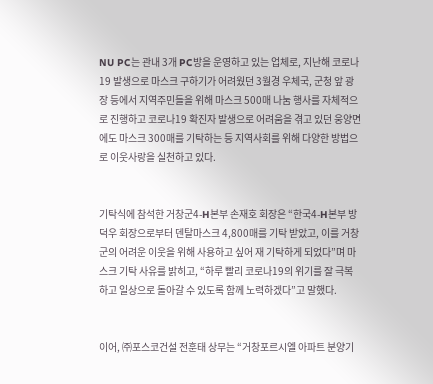NU PC는 관내 3개 PC방을 운영하고 있는 업체로, 지난해 코로나19 발생으로 마스크 구하기가 어려웠던 3월경 우체국, 군청 앞 광장 등에서 지역주민들을 위해 마스크 500매 나눔 행사를 자체적으로 진행하고 코로나19 확진자 발생으로 어려움을 겪고 있던 웅양면에도 마스크 300매를 기탁하는 등 지역사회를 위해 다양한 방법으로 이웃사랑을 실천하고 있다.


기탁식에 참석한 거창군4-H본부 손재호 회장은 “한국4-H본부 방덕우 회장으로부터 덴탈마스크 4,800매를 기탁 받았고, 이를 거창군의 어려운 이웃을 위해 사용하고 싶어 재 기탁하게 되었다”며 마스크 기탁 사유를 밝히고, “하루 빨리 코로나19의 위기를 잘 극복하고 일상으로 돌아갈 수 있도록 함께 노력하겠다”고 말했다.


이어, ㈜포스코건설 전훈태 상무는 “거창포르시엘 아파트 분양기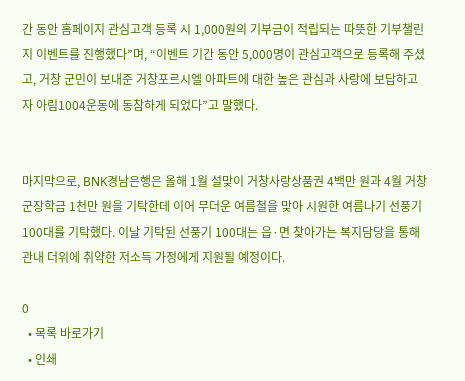간 동안 홈페이지 관심고객 등록 시 1,000원의 기부금이 적립되는 따뜻한 기부챌린지 이벤트를 진행했다”며, “이벤트 기간 동안 5,000명이 관심고객으로 등록해 주셨고, 거창 군민이 보내준 거창포르시엘 아파트에 대한 높은 관심과 사랑에 보답하고자 아림1004운동에 동참하게 되었다”고 말했다.


마지막으로, BNK경남은행은 올해 1월 설맞이 거창사랑상품권 4백만 원과 4월 거창군장학금 1천만 원을 기탁한데 이어 무더운 여름철을 맞아 시원한 여름나기 선풍기 100대를 기탁했다. 이날 기탁된 선풍기 100대는 읍·면 찾아가는 복지담당을 통해 관내 더위에 취약한 저소득 가정에게 지원될 예정이다.

0
  • 목록 바로가기
  • 인쇄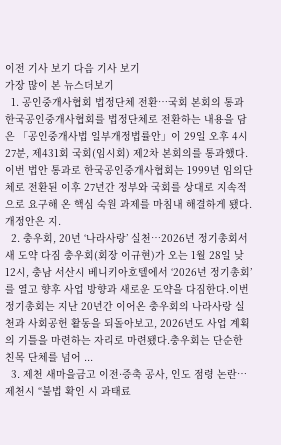이전 기사 보기 다음 기사 보기
가장 많이 본 뉴스더보기
  1. 공인중개사협회 법정단체 전환…국회 본회의 통과 한국공인중개사협회를 법정단체로 전환하는 내용을 담은 「공인중개사법 일부개정법률안」이 29일 오후 4시 27분, 제431회 국회(임시회) 제2차 본회의를 통과했다.이번 법안 통과로 한국공인중개사협회는 1999년 임의단체로 전환된 이후 27년간 정부와 국회를 상대로 지속적으로 요구해 온 핵심 숙원 과제를 마침내 해결하게 됐다.개정안은 지.
  2. 충우회, 20년 ‘나라사랑’ 실천…2026년 정기총회서 새 도약 다짐 충우회(회장 이규현)가 오는 1월 28일 낮 12시, 충남 서산시 베니키아호텔에서 ‘2026년 정기총회’를 열고 향후 사업 방향과 새로운 도약을 다짐한다.이번 정기총회는 지난 20년간 이어온 충우회의 나라사랑 실천과 사회공헌 활동을 되돌아보고, 2026년도 사업 계획의 기틀을 마련하는 자리로 마련됐다.충우회는 단순한 친목 단체를 넘어 ...
  3. 제천 새마을금고 이전·증축 공사, 인도 점령 논란…제천시 “불법 확인 시 과태료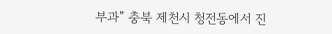부과” 충북 제천시 청전동에서 진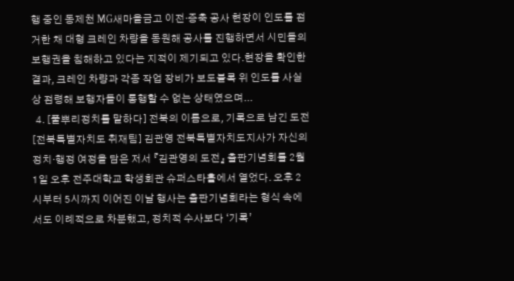행 중인 동제천 MG새마을금고 이전·증축 공사 현장이 인도를 점거한 채 대형 크레인 차량을 동원해 공사를 진행하면서 시민들의 보행권을 침해하고 있다는 지적이 제기되고 있다.현장을 확인한 결과, 크레인 차량과 각종 작업 장비가 보도블록 위 인도를 사실상 점령해 보행자들이 통행할 수 없는 상태였으며...
  4. [풀뿌리정치를 말하다] 전북의 이름으로, 기록으로 남긴 도전 [전북특별자치도 취재팀] 김관영 전북특별자치도지사가 자신의 정치·행정 여정을 담은 저서 『김관영의 도전』 출판기념회를 2월 1일 오후 전주대학교 학생회관 슈퍼스타홀에서 열었다. 오후 2시부터 5시까지 이어진 이날 행사는 출판기념회라는 형식 속에서도 이례적으로 차분했고, 정치적 수사보다 ‘기록’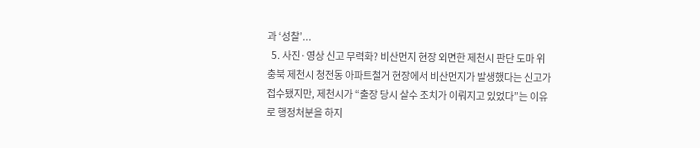과 ‘성찰’...
  5. 사진·영상 신고 무력화? 비산먼지 현장 외면한 제천시 판단 도마 위 충북 제천시 청전동 아파트철거 현장에서 비산먼지가 발생했다는 신고가 접수됐지만, 제천시가 “출장 당시 살수 조치가 이뤄지고 있었다”는 이유로 행정처분을 하지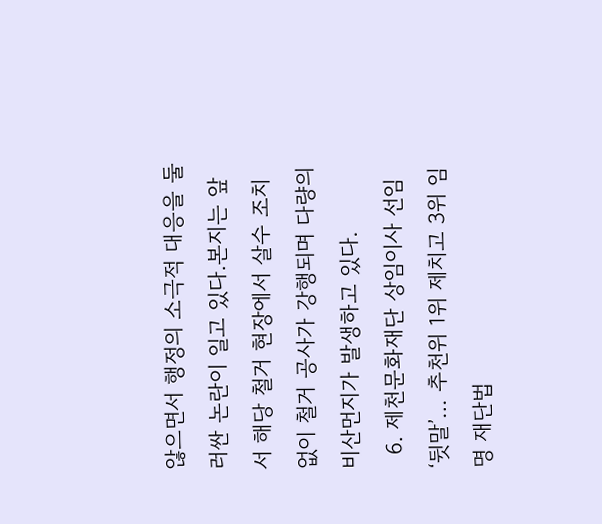않으면서 행정의 소극적 대응을 둘러싼 논란이 일고 있다.본지는 앞서 해당 철거 현장에서 살수 조치 없이 철거 공사가 강행되며 다량의 비산먼지가 발생하고 있다.
  6. 제천문화재단 상임이사 선임 ‘뒷말’… 추천위 1위 제치고 3위 임명 재단법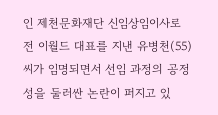인 제천문화재단 신임상임이사로 전 이월드 대표를 지낸 유병천(55) 씨가 임명되면서 선임 과정의 공정성을 둘러싼 논란이 퍼지고 있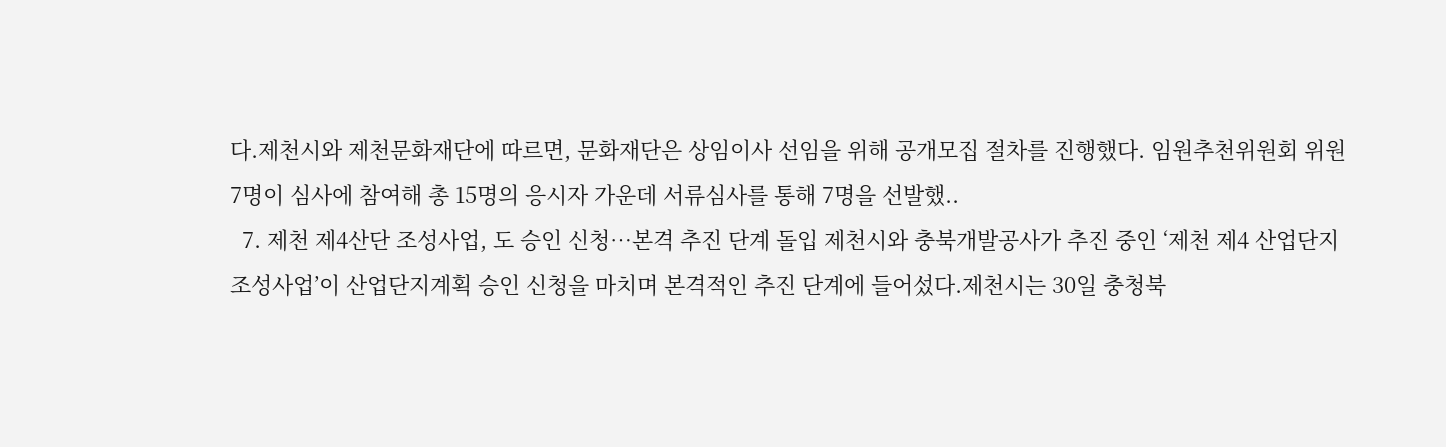다.제천시와 제천문화재단에 따르면, 문화재단은 상임이사 선임을 위해 공개모집 절차를 진행했다. 임원추천위원회 위원 7명이 심사에 참여해 총 15명의 응시자 가운데 서류심사를 통해 7명을 선발했..
  7. 제천 제4산단 조성사업, 도 승인 신청…본격 추진 단계 돌입 제천시와 충북개발공사가 추진 중인 ‘제천 제4 산업단지 조성사업’이 산업단지계획 승인 신청을 마치며 본격적인 추진 단계에 들어섰다.제천시는 30일 충청북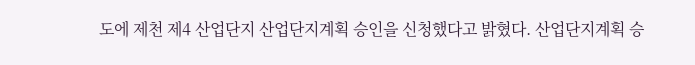도에 제천 제4 산업단지 산업단지계획 승인을 신청했다고 밝혔다. 산업단지계획 승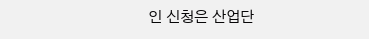인 신청은 산업단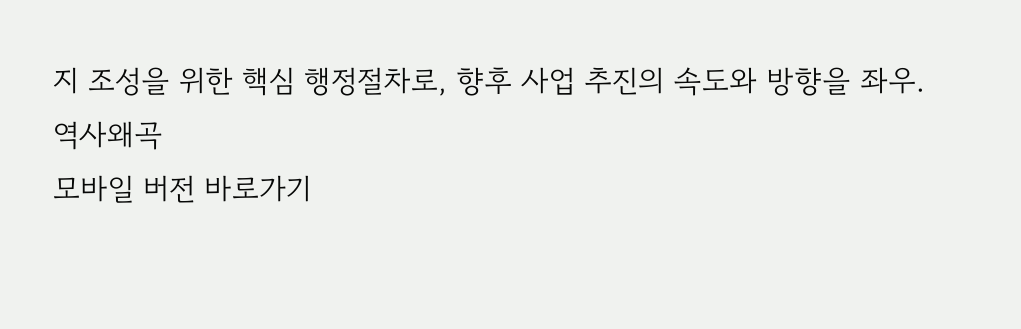지 조성을 위한 핵심 행정절차로, 향후 사업 추진의 속도와 방향을 좌우.
역사왜곡
모바일 버전 바로가기